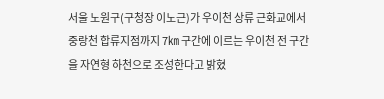서울 노원구(구청장 이노근)가 우이천 상류 근화교에서 중랑천 합류지점까지 7㎞ 구간에 이르는 우이천 전 구간을 자연형 하천으로 조성한다고 밝혔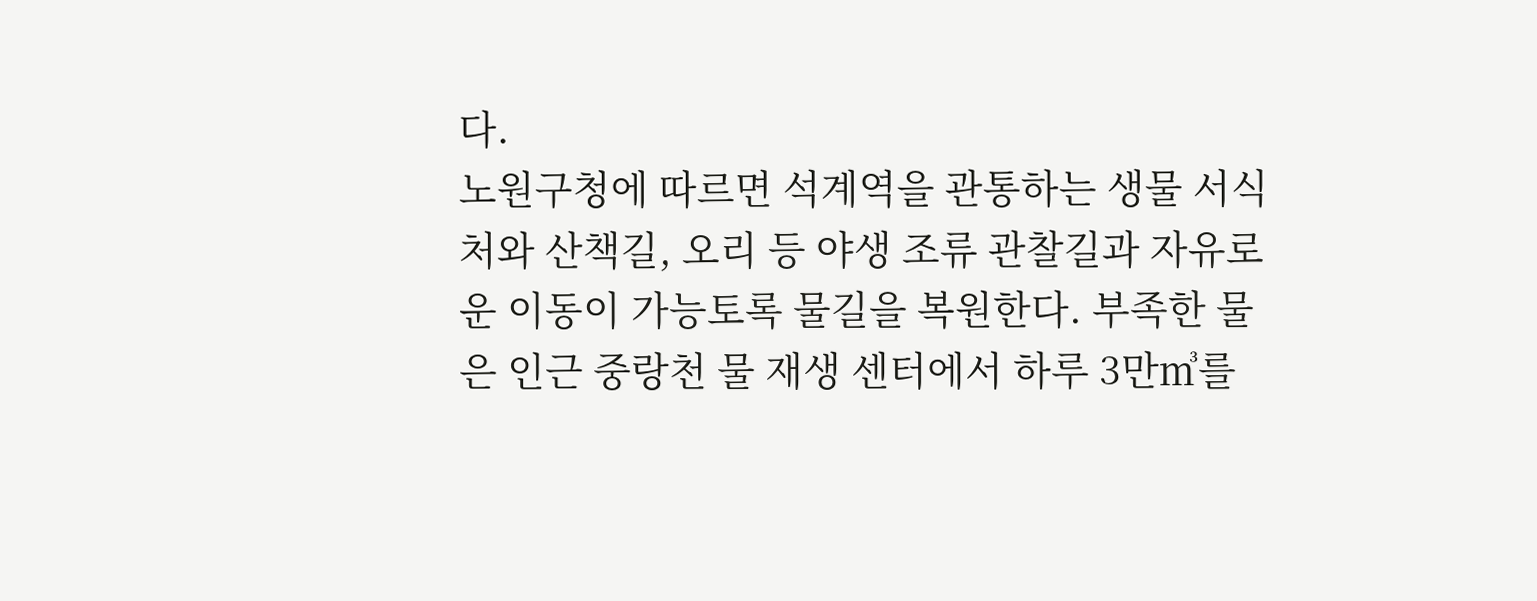다.
노원구청에 따르면 석계역을 관통하는 생물 서식처와 산책길, 오리 등 야생 조류 관찰길과 자유로운 이동이 가능토록 물길을 복원한다. 부족한 물은 인근 중랑천 물 재생 센터에서 하루 3만㎥를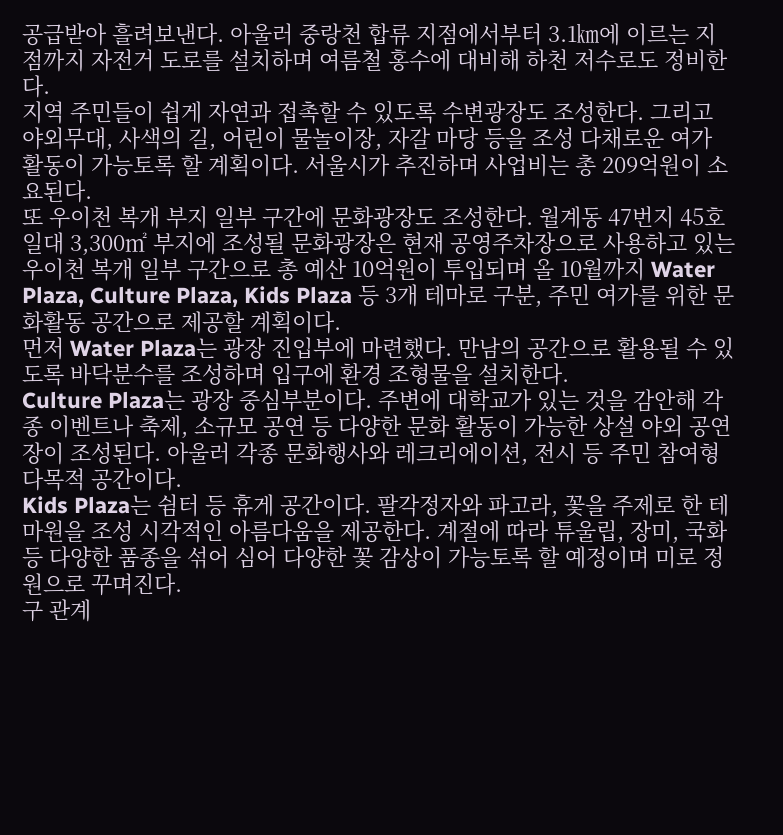공급받아 흘려보낸다. 아울러 중랑천 합류 지점에서부터 3.1㎞에 이르는 지점까지 자전거 도로를 설치하며 여름철 홍수에 대비해 하천 저수로도 정비한다.
지역 주민들이 쉽게 자연과 접촉할 수 있도록 수변광장도 조성한다. 그리고 야외무대, 사색의 길, 어린이 물놀이장, 자갈 마당 등을 조성 다채로운 여가 활동이 가능토록 할 계획이다. 서울시가 추진하며 사업비는 총 209억원이 소요된다.
또 우이천 복개 부지 일부 구간에 문화광장도 조성한다. 월계동 47번지 45호 일대 3,300㎡ 부지에 조성될 문화광장은 현재 공영주차장으로 사용하고 있는 우이천 복개 일부 구간으로 총 예산 10억원이 투입되며 올 10월까지 Water Plaza, Culture Plaza, Kids Plaza 등 3개 테마로 구분, 주민 여가를 위한 문화활동 공간으로 제공할 계획이다.
먼저 Water Plaza는 광장 진입부에 마련했다. 만남의 공간으로 활용될 수 있도록 바닥분수를 조성하며 입구에 환경 조형물을 설치한다.
Culture Plaza는 광장 중심부분이다. 주변에 대학교가 있는 것을 감안해 각종 이벤트나 축제, 소규모 공연 등 다양한 문화 활동이 가능한 상설 야외 공연장이 조성된다. 아울러 각종 문화행사와 레크리에이션, 전시 등 주민 참여형 다목적 공간이다.
Kids Plaza는 쉼터 등 휴게 공간이다. 팔각정자와 파고라, 꽃을 주제로 한 테마원을 조성 시각적인 아름다움을 제공한다. 계절에 따라 튜울립, 장미, 국화 등 다양한 품종을 섞어 심어 다양한 꽃 감상이 가능토록 할 예정이며 미로 정원으로 꾸며진다.
구 관계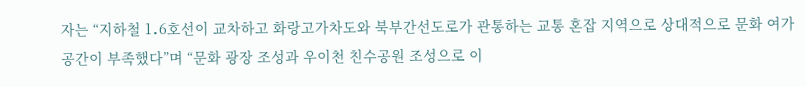자는 “지하철 1․6호선이 교차하고 화랑고가차도와 북부간선도로가 관통하는 교통 혼잡 지역으로 상대적으로 문화 여가 공간이 부족했다”며 “문화 광장 조성과 우이천 친수공원 조성으로 이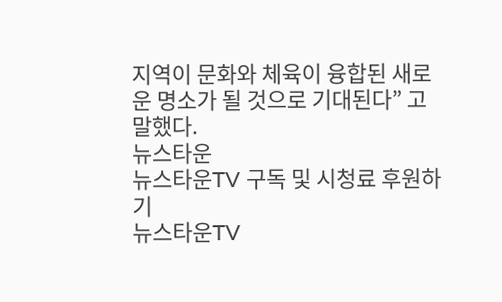지역이 문화와 체육이 융합된 새로운 명소가 될 것으로 기대된다” 고 말했다.
뉴스타운
뉴스타운TV 구독 및 시청료 후원하기
뉴스타운TV